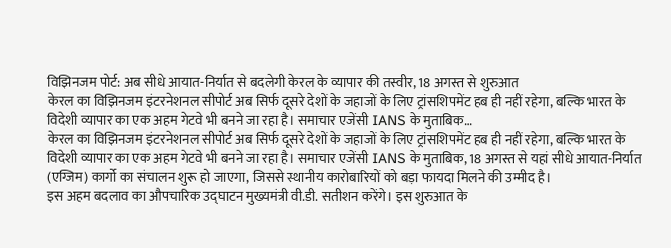विझिनजम पोर्ट: अब सीधे आयात-निर्यात से बदलेगी केरल के व्यापार की तस्वीर, 18 अगस्त से शुरुआत
केरल का विझिनजम इंटरनेशनल सीपोर्ट अब सिर्फ दूसरे देशों के जहाजों के लिए ट्रांसशिपमेंट हब ही नहीं रहेगा, बल्कि भारत के विदेशी व्यापार का एक अहम गेटवे भी बनने जा रहा है। समाचार एजेंसी IANS के मुताबिक…
केरल का विझिनजम इंटरनेशनल सीपोर्ट अब सिर्फ दूसरे देशों के जहाजों के लिए ट्रांसशिपमेंट हब ही नहीं रहेगा, बल्कि भारत के विदेशी व्यापार का एक अहम गेटवे भी बनने जा रहा है। समाचार एजेंसी IANS के मुताबिक, 18 अगस्त से यहां सीधे आयात-निर्यात (एग्जिम) कार्गो का संचालन शुरू हो जाएगा, जिससे स्थानीय कारोबारियों को बड़ा फायदा मिलने की उम्मीद है।
इस अहम बदलाव का औपचारिक उद्घाटन मुख्यमंत्री वी.डी. सतीशन करेंगे। इस शुरुआत के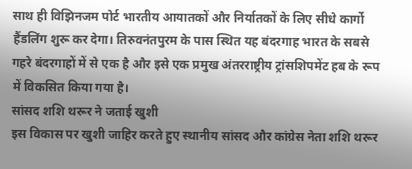साथ ही विझिनजम पोर्ट भारतीय आयातकों और निर्यातकों के लिए सीधे कार्गो हैंडलिंग शुरू कर देगा। तिरुवनंतपुरम के पास स्थित यह बंदरगाह भारत के सबसे गहरे बंदरगाहों में से एक है और इसे एक प्रमुख अंतरराष्ट्रीय ट्रांसशिपमेंट हब के रूप में विकसित किया गया है।
सांसद शशि थरूर ने जताई खुशी
इस विकास पर खुशी जाहिर करते हुए स्थानीय सांसद और कांग्रेस नेता शशि थरूर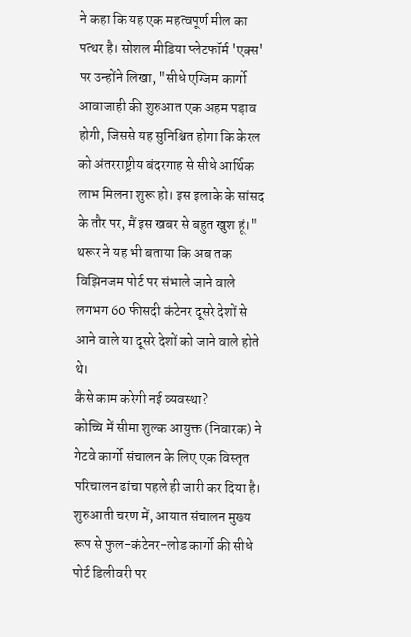ने कहा कि यह एक महत्वपूर्ण मील का पत्थर है। सोशल मीडिया प्लेटफॉर्म 'एक्स' पर उन्होंने लिखा, "सीधे एग्जिम कार्गो आवाजाही की शुरुआत एक अहम पड़ाव होगी, जिससे यह सुनिश्चित होगा कि केरल को अंतरराष्ट्रीय बंदरगाह से सीधे आर्थिक लाभ मिलना शुरू हो। इस इलाके के सांसद के तौर पर, मैं इस खबर से बहुत खुश हूं।"
थरूर ने यह भी बताया कि अब तक विझिनजम पोर्ट पर संभाले जाने वाले लगभग 60 फीसदी कंटेनर दूसरे देशों से आने वाले या दूसरे देशों को जाने वाले होते थे।
कैसे काम करेगी नई व्यवस्था?
कोच्चि में सीमा शुल्क आयुक्त (निवारक) ने गेटवे कार्गो संचालन के लिए एक विस्तृत परिचालन ढांचा पहले ही जारी कर दिया है। शुरुआती चरण में, आयात संचालन मुख्य रूप से फुल-कंटेनर-लोड कार्गो की सीधे पोर्ट डिलीवरी पर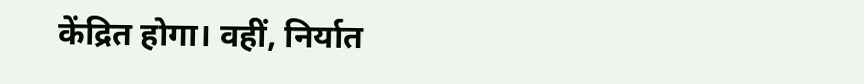केंद्रित होगा। वहीं, निर्यात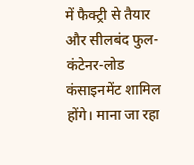में फैक्ट्री से तैयार और सीलबंद फुल-कंटेनर-लोड कंसाइनमेंट शामिल होंगे। माना जा रहा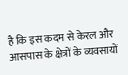है कि इस कदम से केरल और आसपास के क्षेत्रों के व्यवसायों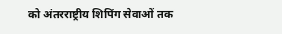को अंतरराष्ट्रीय शिपिंग सेवाओं तक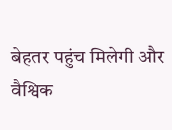बेहतर पहुंच मिलेगी और वैश्विक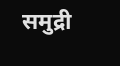समुद्री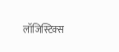लॉजिस्टिक्स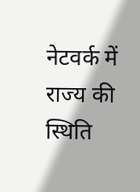नेटवर्क में राज्य की स्थिति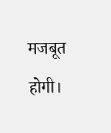मजबूत होगी।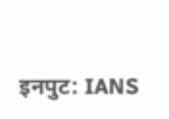इनपुट: IANS